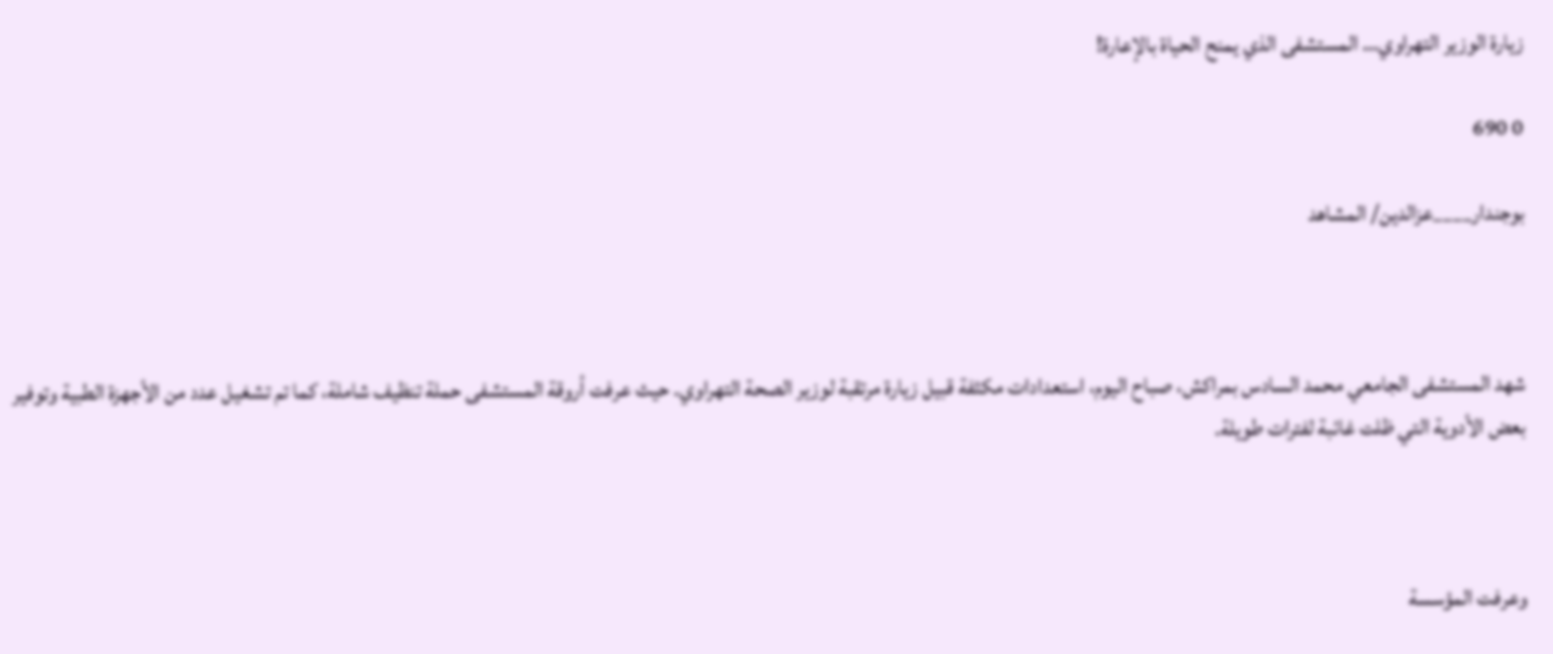زيارة الوزير التهراوي… المستشفى الذي يمنح الحياة بالإعارة!

0 690

بوجندار____عزالدين/ المشاهد



شهد المستشفى الجامعي محمد السادس بمراكش، صباح اليوم، استعدادات مكثفة قبيل زيارة مرتقبة لوزير الصحة التهراوي. حيث عرفت أروقة المستشفى حملة تنظيف شاملة، كما تم تشغيل عدد من الأجهزة الطبية وتوفير بعض الأدوية التي ظلت غائبة لفترات طويلة.



وعرفت المؤسسة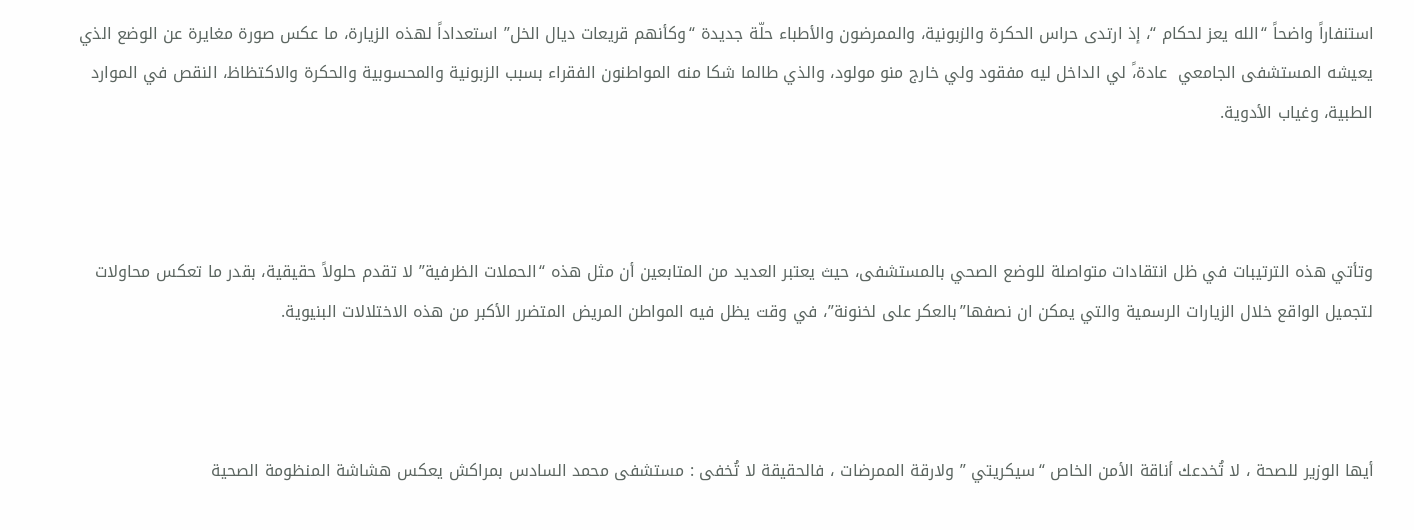استنفاراً واضحاً “الله يعز لحكام “، إذ ارتدى حراس الحكرة والزبونية، والممرضون والأطباء حلّة جديدة “وكأنهم قريعات ديال الخل” استعداداً لهذه الزيارة، ما عكس صورة مغايرة عن الوضع الذي يعيشه المستشفى الجامعي  عادة،ً لي الداخل ليه مفقود ولي خارج منو مولود، والذي طالما شكا منه المواطنون الفقراء بسبب الزبونية والمحسوبية والحكرة والاكتظاظ، النقص في الموارد الطبية، وغياب الأدوية.



وتأتي هذه الترتيبات في ظل انتقادات متواصلة للوضع الصحي بالمستشفى، حيث يعتبر العديد من المتابعين أن مثل هذه “الحملات الظرفية” لا تقدم حلولاً حقيقية، بقدر ما تعكس محاولات لتجميل الواقع خلال الزيارات الرسمية والتي يمكن ان نصفها”بالعكر على لخنونة”، في وقت يظل فيه المواطن المريض المتضرر الأكبر من هذه الاختلالات البنيوية.



أيها الوزير للصحة ، لا تُخدعك أناقة الأمن الخاص “سيكريتي ” ولارقة الممرضات ، فالحقيقة لا تُخفى : مستشفى محمد السادس بمراكش يعكس هشاشة المنظومة الصحية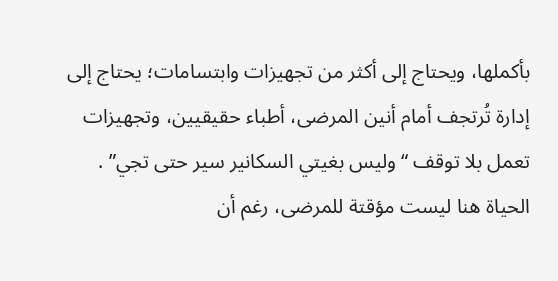بأكملها، ويحتاج إلى أكثر من تجهيزات وابتسامات؛ يحتاج إلى إدارة تُرتجف أمام أنين المرضى، أطباء حقيقيين، وتجهيزات تعمل بلا توقف “وليس بغيتي السكانير سير حتى تجي” . الحياة هنا ليست مؤقتة للمرضى، رغم أن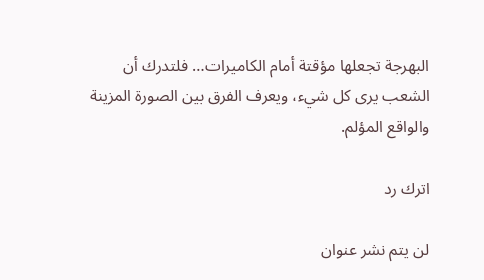البهرجة تجعلها مؤقتة أمام الكاميرات… فلتدرك أن الشعب يرى كل شيء، ويعرف الفرق بين الصورة المزينة والواقع المؤلم.

اترك رد

لن يتم نشر عنوان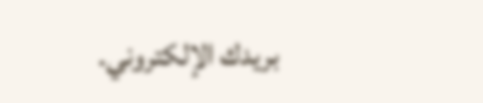بريدك الإلكتروني.